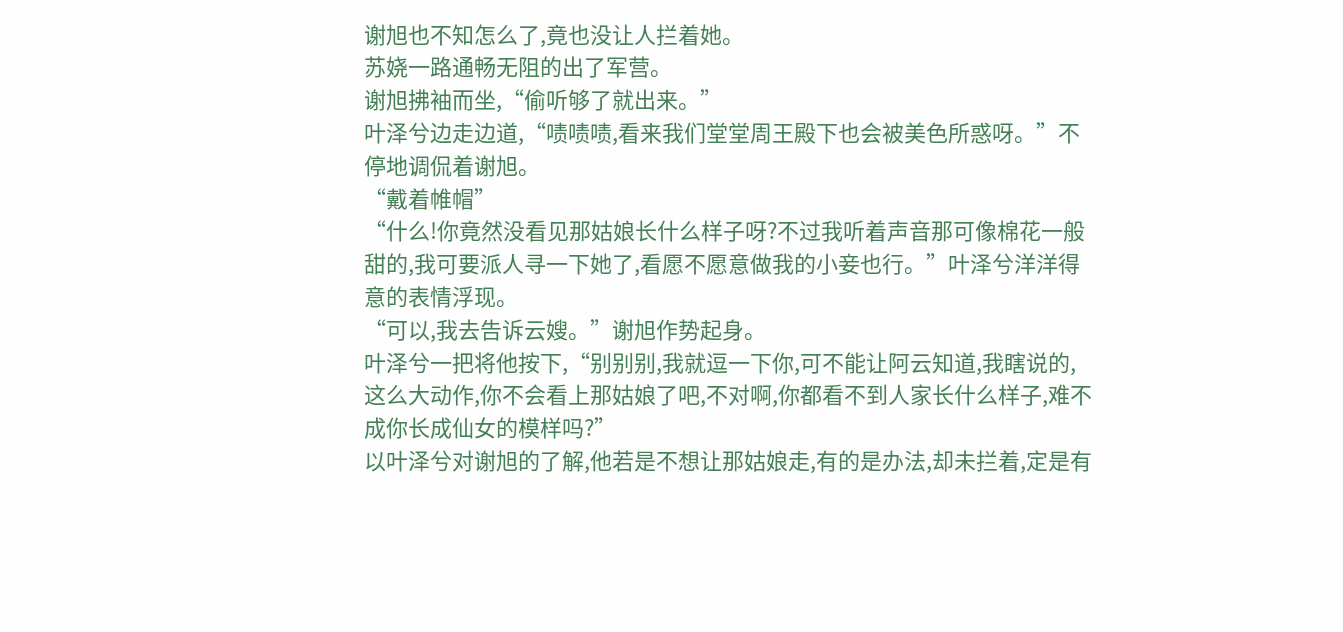谢旭也不知怎么了,竟也没让人拦着她。
苏娆一路通畅无阻的出了军营。
谢旭拂袖而坐,“偷听够了就出来。”
叶泽兮边走边道,“啧啧啧,看来我们堂堂周王殿下也会被美色所惑呀。”不停地调侃着谢旭。
“戴着帷帽”
“什么!你竟然没看见那姑娘长什么样子呀?不过我听着声音那可像棉花一般甜的,我可要派人寻一下她了,看愿不愿意做我的小妾也行。”叶泽兮洋洋得意的表情浮现。
“可以,我去告诉云嫂。”谢旭作势起身。
叶泽兮一把将他按下,“别别别,我就逗一下你,可不能让阿云知道,我瞎说的,这么大动作,你不会看上那姑娘了吧,不对啊,你都看不到人家长什么样子,难不成你长成仙女的模样吗?”
以叶泽兮对谢旭的了解,他若是不想让那姑娘走,有的是办法,却未拦着,定是有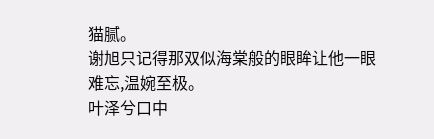猫腻。
谢旭只记得那双似海棠般的眼眸让他一眼难忘,温婉至极。
叶泽兮口中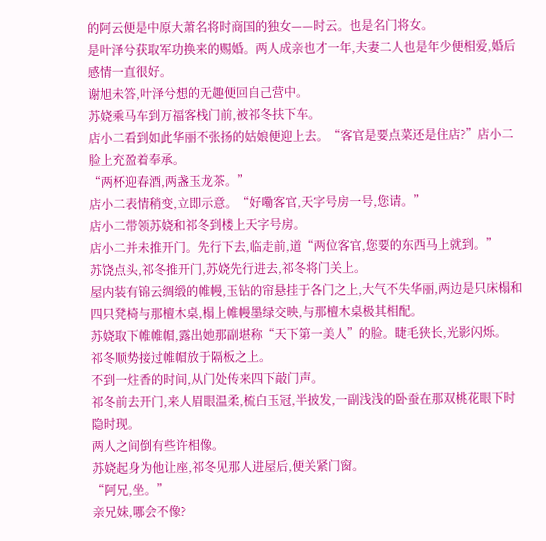的阿云便是中原大萧名将时商国的独女——时云。也是名门将女。
是叶泽兮获取军功换来的赐婚。两人成亲也才一年,夫妻二人也是年少便相爱,婚后感情一直很好。
谢旭未答,叶泽兮想的无趣便回自己营中。
苏娆乘马车到万福客栈门前,被祁冬扶下车。
店小二看到如此华丽不张扬的姑娘便迎上去。“客官是要点菜还是住店?”店小二脸上充盈着奉承。
“两杯迎春酒,两盏玉龙茶。”
店小二表情稍变,立即示意。“好嘞客官,天字号房一号,您请。”
店小二带领苏娆和祁冬到楼上天字号房。
店小二并未推开门。先行下去,临走前,道“两位客官,您要的东西马上就到。”
苏饶点头,祁冬推开门,苏娆先行进去,祁冬将门关上。
屋内装有锦云绸缎的帷幔,玉钻的帘悬挂于各门之上,大气不失华丽,两边是只床榻和四只凳椅与那檀木桌,榻上帷幔墨绿交映,与那檀木桌极其相配。
苏娆取下帷帷帽,露出她那副堪称“天下第一美人”的脸。睫毛狭长,光影闪烁。
祁冬顺势接过帷帽放于隔板之上。
不到一炷香的时间,从门处传来四下敲门声。
祁冬前去开门,来人眉眼温柔,梳白玉冠,半披发,一副浅浅的卧蚕在那双桃花眼下时隐时现。
两人之间倒有些许相像。
苏娆起身为他让座,祁冬见那人进屋后,便关紧门窗。
“阿兄,坐。”
亲兄妹,哪会不像?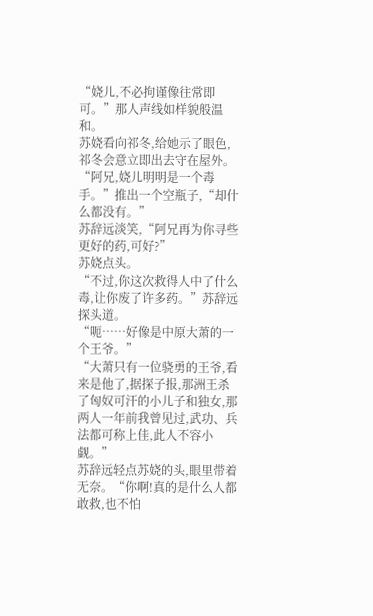“娆儿,不必拘谨像往常即可。”那人声线如样貌般温和。
苏娆看向祁冬,给她示了眼色,祁冬会意立即出去守在屋外。
“阿兄,娆儿明明是一个毒手。”推出一个空瓶子,“却什么都没有。”
苏辞远淡笑,“阿兄再为你寻些更好的药,可好?”
苏娆点头。
“不过,你这次救得人中了什么毒,让你废了许多药。”苏辞远探头道。
“呃……好像是中原大萧的一个王爷。”
“大萧只有一位骁勇的王爷,看来是他了,据探子报,那洲王杀了匈奴可汗的小儿子和独女,那两人一年前我曾见过,武功、兵法都可称上佳,此人不容小觑。”
苏辞远轻点苏娆的头,眼里带着无奈。“你啊!真的是什么人都敢救,也不怕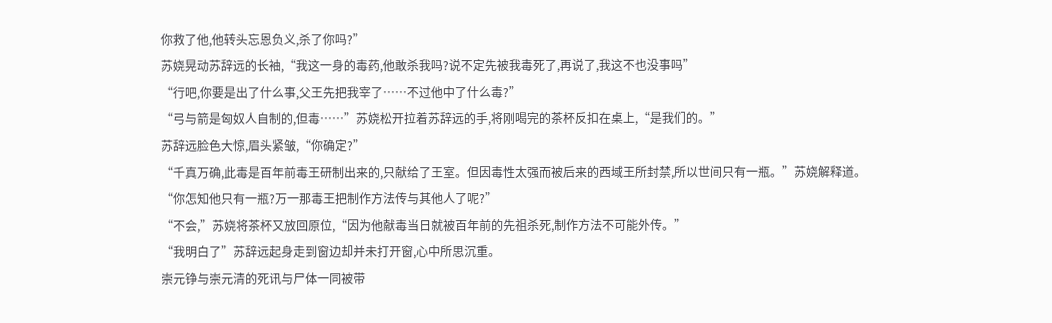你救了他,他转头忘恩负义,杀了你吗?”
苏娆晃动苏辞远的长袖,“我这一身的毒药,他敢杀我吗?说不定先被我毒死了,再说了,我这不也没事吗”
“行吧,你要是出了什么事,父王先把我宰了……不过他中了什么毒?”
“弓与箭是匈奴人自制的,但毒……”苏娆松开拉着苏辞远的手,将刚喝完的茶杯反扣在桌上,“是我们的。”
苏辞远脸色大惊,眉头紧皱,“你确定?”
“千真万确,此毒是百年前毒王研制出来的,只献给了王室。但因毒性太强而被后来的西域王所封禁,所以世间只有一瓶。”苏娆解释道。
“你怎知他只有一瓶?万一那毒王把制作方法传与其他人了呢?”
“不会,”苏娆将茶杯又放回原位,“因为他献毒当日就被百年前的先祖杀死,制作方法不可能外传。”
“我明白了”苏辞远起身走到窗边却并未打开窗,心中所思沉重。
崇元铮与崇元清的死讯与尸体一同被带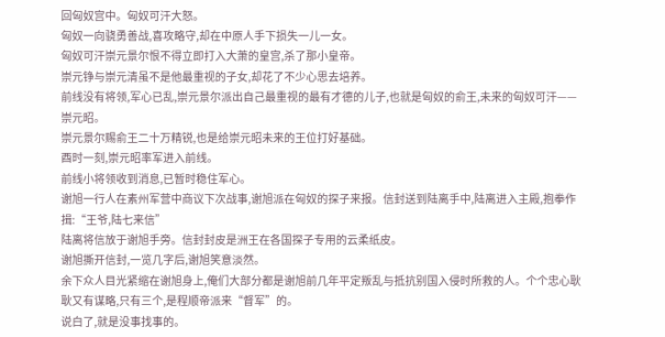回匈奴宫中。匈奴可汗大怒。
匈奴一向骁勇善战,喜攻略守,却在中原人手下损失一儿一女。
匈奴可汗崇元景尔恨不得立即打入大萧的皇宫,杀了那小皇帝。
崇元铮与崇元清虽不是他最重视的子女,却花了不少心思去培养。
前线没有将领,军心已乱,崇元景尔派出自己最重视的最有才德的儿子,也就是匈奴的俞王,未来的匈奴可汗——崇元昭。
崇元景尔赐俞王二十万精锐,也是给崇元昭未来的王位打好基础。
酉时一刻,崇元昭率军进入前线。
前线小将领收到消息,已暂时稳住军心。
谢旭一行人在素州军营中商议下次战事,谢旭派在匈奴的探子来报。信封送到陆离手中,陆离进入主殿,抱拳作揖:“王爷,陆七来信”
陆离将信放于谢旭手旁。信封封皮是洲王在各国探子专用的云柔纸皮。
谢旭撕开信封,一览几字后,谢旭笑意淡然。
余下众人目光紧缩在谢旭身上,俺们大部分都是谢旭前几年平定叛乱与抵抗别国入侵时所救的人。个个忠心耿耿又有谋略,只有三个,是程顺帝派来“督军”的。
说白了,就是没事找事的。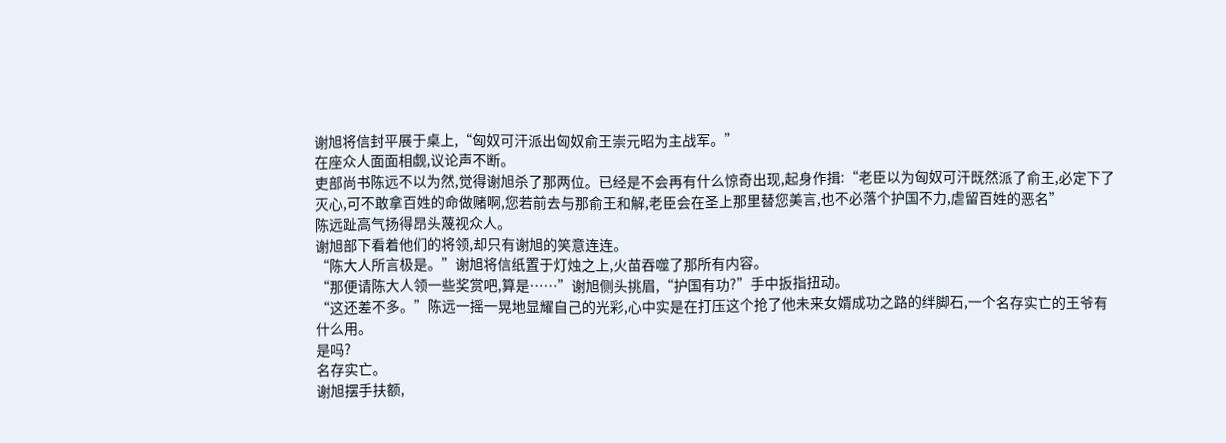谢旭将信封平展于桌上,“匈奴可汗派出匈奴俞王崇元昭为主战军。”
在座众人面面相觑,议论声不断。
吏部尚书陈远不以为然,觉得谢旭杀了那两位。已经是不会再有什么惊奇出现,起身作揖:“老臣以为匈奴可汗既然派了俞王,必定下了灭心,可不敢拿百姓的命做赌啊,您若前去与那俞王和解,老臣会在圣上那里替您美言,也不必落个护国不力,虐留百姓的恶名”
陈远趾高气扬得昂头蔑视众人。
谢旭部下看着他们的将领,却只有谢旭的笑意连连。
“陈大人所言极是。”谢旭将信纸置于灯烛之上,火苗吞噬了那所有内容。
“那便请陈大人领一些奖赏吧,算是……”谢旭侧头挑眉,“护国有功?”手中扳指扭动。
“这还差不多。”陈远一摇一晃地显耀自己的光彩,心中实是在打压这个抢了他未来女婿成功之路的绊脚石,一个名存实亡的王爷有什么用。
是吗?
名存实亡。
谢旭摆手扶额,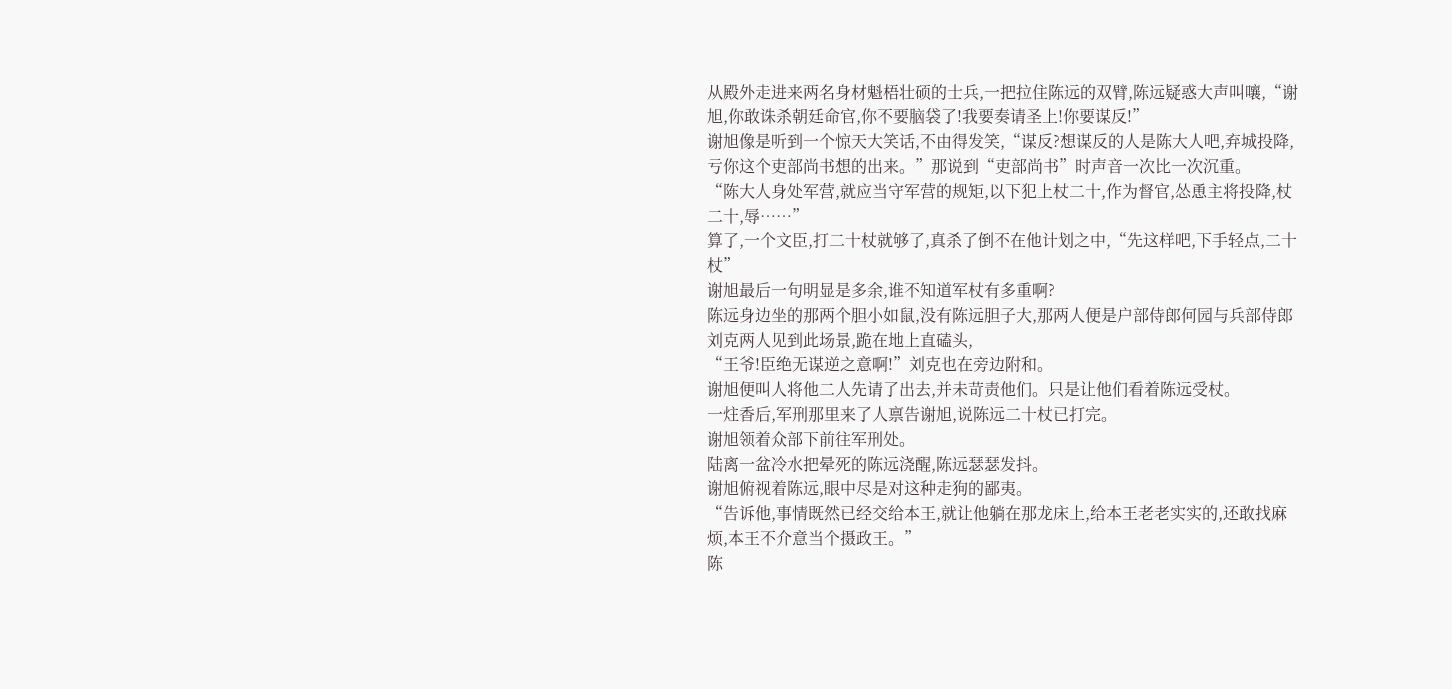从殿外走进来两名身材魁梧壮硕的士兵,一把拉住陈远的双臂,陈远疑惑大声叫嚷,“谢旭,你敢诛杀朝廷命官,你不要脑袋了!我要奏请圣上!你要谋反!”
谢旭像是听到一个惊天大笑话,不由得发笑,“谋反?想谋反的人是陈大人吧,弃城投降,亏你这个吏部尚书想的出来。”那说到“吏部尚书”时声音一次比一次沉重。
“陈大人身处军营,就应当守军营的规矩,以下犯上杖二十,作为督官,怂恿主将投降,杖二十,辱……”
算了,一个文臣,打二十杖就够了,真杀了倒不在他计划之中,“先这样吧,下手轻点,二十杖”
谢旭最后一句明显是多余,谁不知道军杖有多重啊?
陈远身边坐的那两个胆小如鼠,没有陈远胆子大,那两人便是户部侍郎何园与兵部侍郎刘克两人见到此场景,跪在地上直磕头,
“王爷!臣绝无谋逆之意啊!”刘克也在旁边附和。
谢旭便叫人将他二人先请了出去,并未苛责他们。只是让他们看着陈远受杖。
一炷香后,军刑那里来了人禀告谢旭,说陈远二十杖已打完。
谢旭领着众部下前往军刑处。
陆离一盆冷水把晕死的陈远浇醒,陈远瑟瑟发抖。
谢旭俯视着陈远,眼中尽是对这种走狗的鄙夷。
“告诉他,事情既然已经交给本王,就让他躺在那龙床上,给本王老老实实的,还敢找麻烦,本王不介意当个摄政王。”
陈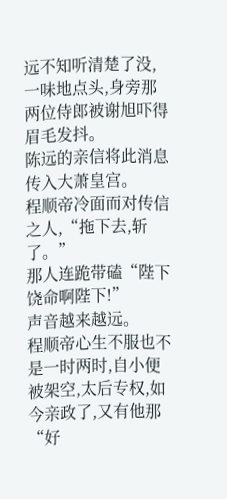远不知听清楚了没,一味地点头,身旁那两位侍郎被谢旭吓得眉毛发抖。
陈远的亲信将此消息传入大萧皇宫。
程顺帝冷面而对传信之人,“拖下去,斩了。”
那人连跪带磕“陛下饶命啊陛下!”
声音越来越远。
程顺帝心生不服也不是一时两时,自小便被架空,太后专权,如今亲政了,又有他那“好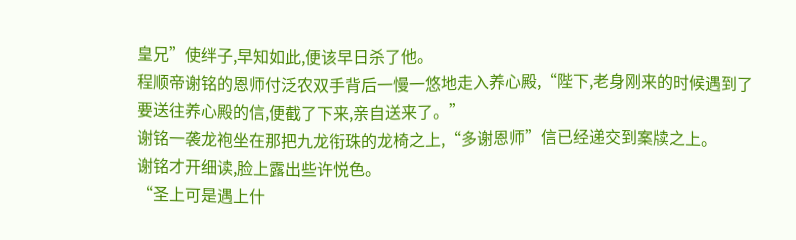皇兄”使绊子,早知如此,便该早日杀了他。
程顺帝谢铭的恩师付泛农双手背后一慢一悠地走入养心殿,“陛下,老身刚来的时候遇到了要送往养心殿的信,便截了下来,亲自送来了。”
谢铭一袭龙袍坐在那把九龙衔珠的龙椅之上,“多谢恩师”信已经递交到案牍之上。
谢铭才开细读,脸上露出些许悦色。
“圣上可是遇上什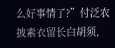么好事情了?”付泛农披素衣留长白胡须,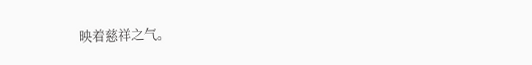映着慈祥之气。